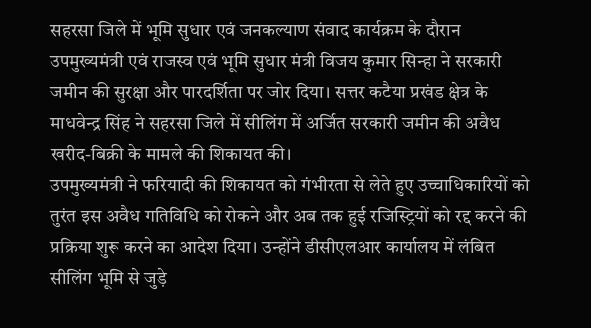सहरसा जिले में भूमि सुधार एवं जनकल्याण संवाद कार्यक्रम के दौरान उपमुख्यमंत्री एवं राजस्व एवं भूमि सुधार मंत्री विजय कुमार सिन्हा ने सरकारी जमीन की सुरक्षा और पारदर्शिता पर जोर दिया। सत्तर कटैया प्रखंड क्षेत्र के माधवेन्द्र सिंह ने सहरसा जिले में सीलिंग में अर्जित सरकारी जमीन की अवैध खरीद-बिक्री के मामले की शिकायत की।
उपमुख्यमंत्री ने फरियादी की शिकायत को गंभीरता से लेते हुए उच्चाधिकारियों को तुरंत इस अवैध गतिविधि को रोकने और अब तक हुई रजिस्ट्रियों को रद्द करने की प्रक्रिया शुरू करने का आदेश दिया। उन्होंने डीसीएलआर कार्यालय में लंबित सीलिंग भूमि से जुड़े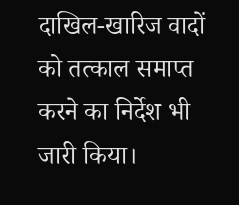दाखिल-खारिज वादों को तत्काल समाप्त करने का निर्देश भी जारी किया।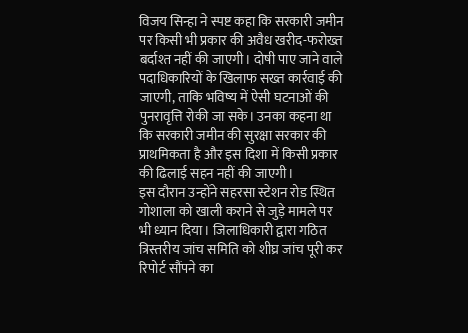विजय सिन्हा ने स्पष्ट कहा कि सरकारी जमीन पर किसी भी प्रकार की अवैध खरीद-फरोख्त बर्दाश्त नहीं की जाएगी। दोषी पाए जाने वाले पदाधिकारियों के खिलाफ सख्त कार्रवाई की जाएगी, ताकि भविष्य में ऐसी घटनाओं की पुनरावृत्ति रोकी जा सके। उनका कहना था कि सरकारी जमीन की सुरक्षा सरकार की प्राथमिकता है और इस दिशा में किसी प्रकार की ढिलाई सहन नहीं की जाएगी।
इस दौरान उन्होंने सहरसा स्टेशन रोड स्थित गोशाला को खाली कराने से जुड़े मामले पर भी ध्यान दिया। जिलाधिकारी द्वारा गठित त्रिस्तरीय जांच समिति को शीघ्र जांच पूरी कर रिपोर्ट सौंपने का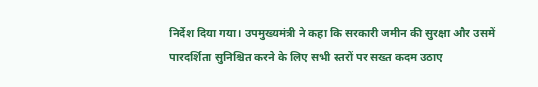निर्देश दिया गया। उपमुख्यमंत्री ने कहा कि सरकारी जमीन की सुरक्षा और उसमें पारदर्शिता सुनिश्चित करने के लिए सभी स्तरों पर सख्त कदम उठाए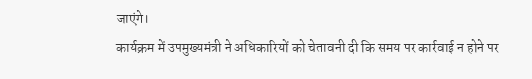जाएंगे।
कार्यक्रम में उपमुख्यमंत्री ने अधिकारियों को चेतावनी दी कि समय पर कार्रवाई न होने पर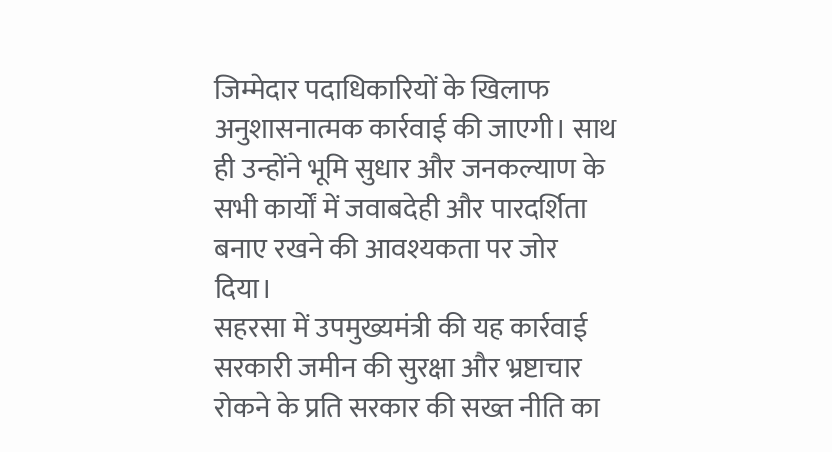जिम्मेदार पदाधिकारियों के खिलाफ अनुशासनात्मक कार्रवाई की जाएगी। साथ ही उन्होंने भूमि सुधार और जनकल्याण के सभी कार्यों में जवाबदेही और पारदर्शिता बनाए रखने की आवश्यकता पर जोर दिया।
सहरसा में उपमुख्यमंत्री की यह कार्रवाई सरकारी जमीन की सुरक्षा और भ्रष्टाचार रोकने के प्रति सरकार की सख्त नीति का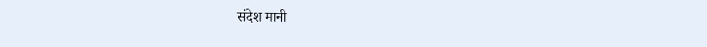संदेश मानी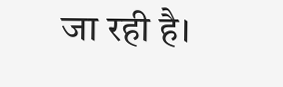जा रही है।